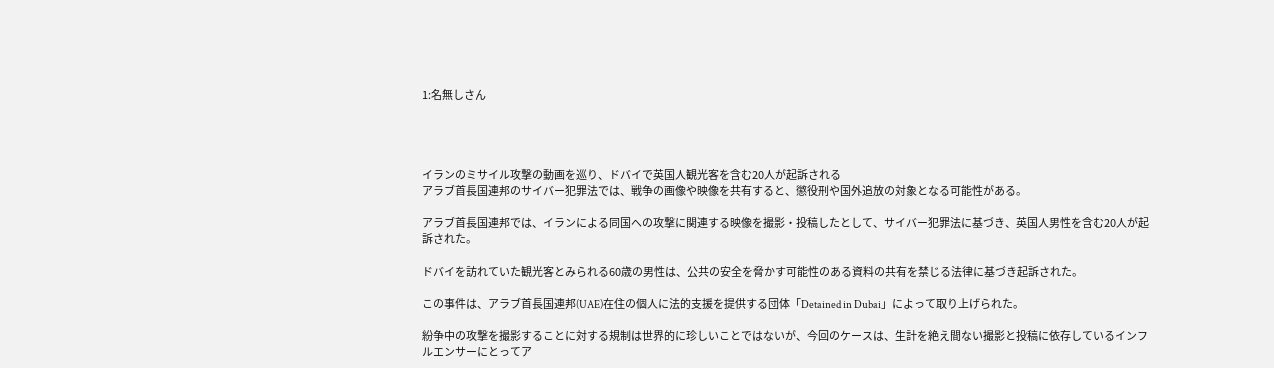1:名無しさん




イランのミサイル攻撃の動画を巡り、ドバイで英国人観光客を含む20人が起訴される
アラブ首長国連邦のサイバー犯罪法では、戦争の画像や映像を共有すると、懲役刑や国外追放の対象となる可能性がある。

アラブ首長国連邦では、イランによる同国への攻撃に関連する映像を撮影・投稿したとして、サイバー犯罪法に基づき、英国人男性を含む20人が起訴された。

ドバイを訪れていた観光客とみられる60歳の男性は、公共の安全を脅かす可能性のある資料の共有を禁じる法律に基づき起訴された。

この事件は、アラブ首長国連邦(UAE)在住の個人に法的支援を提供する団体「Detained in Dubai」によって取り上げられた。

紛争中の攻撃を撮影することに対する規制は世界的に珍しいことではないが、今回のケースは、生計を絶え間ない撮影と投稿に依存しているインフルエンサーにとってア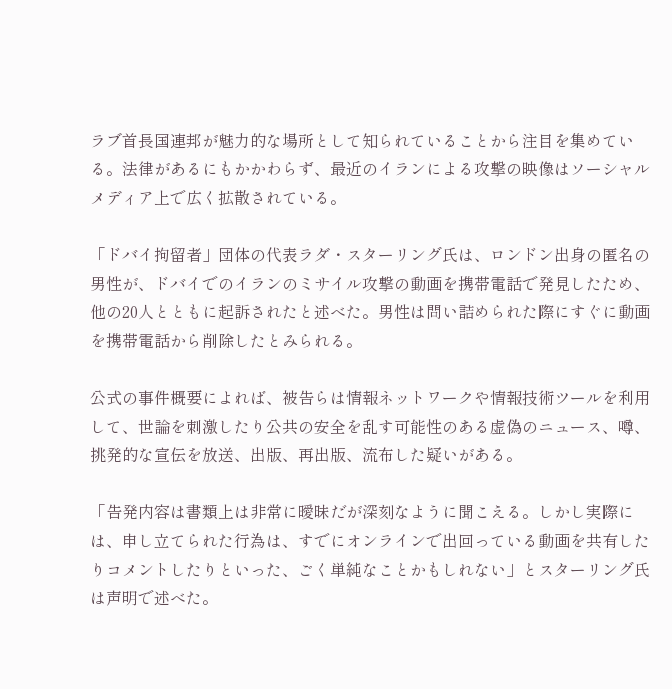ラブ首長国連邦が魅力的な場所として知られていることから注目を集めている。法律があるにもかかわらず、最近のイランによる攻撃の映像はソーシャルメディア上で広く拡散されている。

「ドバイ拘留者」団体の代表ラダ・スターリング氏は、ロンドン出身の匿名の男性が、ドバイでのイランのミサイル攻撃の動画を携帯電話で発見したため、他の20人とともに起訴されたと述べた。男性は問い詰められた際にすぐに動画を携帯電話から削除したとみられる。

公式の事件概要によれば、被告らは情報ネットワークや情報技術ツールを利用して、世論を刺激したり公共の安全を乱す可能性のある虚偽のニュース、噂、挑発的な宣伝を放送、出版、再出版、流布した疑いがある。

「告発内容は書類上は非常に曖昧だが深刻なように聞こえる。しかし実際には、申し立てられた行為は、すでにオンラインで出回っている動画を共有したりコメントしたりといった、ごく単純なことかもしれない」とスターリング氏は声明で述べた。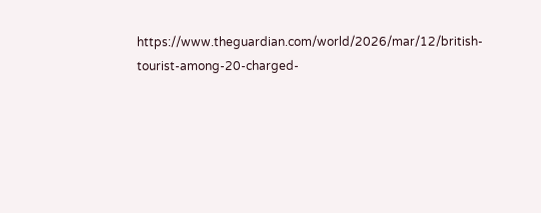https://www.theguardian.com/world/2026/mar/12/british-tourist-among-20-charged-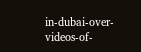in-dubai-over-videos-of-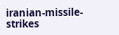iranian-missile-strikes